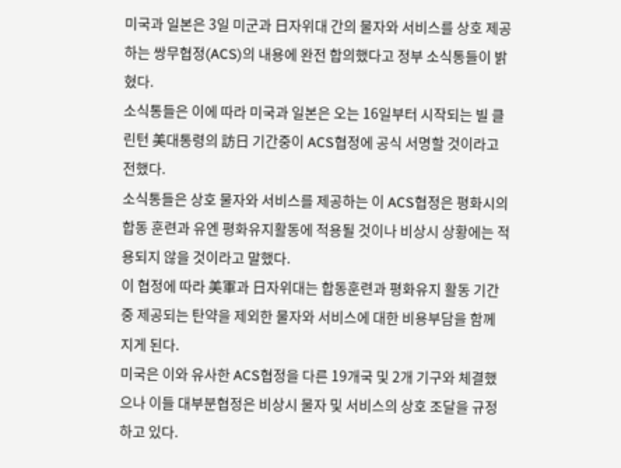미국과 일본은 3일 미군과 日자위대 간의 물자와 서비스를 상호 제공하는 쌍무협정(ACS)의 내용에 완전 합의했다고 정부 소식통들이 밝혔다.
소식통들은 이에 따라 미국과 일본은 오는 16일부터 시작되는 빌 클린턴 美대통령의 訪日 기간중이 ACS협정에 공식 서명할 것이라고 전했다.
소식통들은 상호 물자와 서비스를 제공하는 이 ACS협정은 평화시의 합동 훈련과 유엔 평화유지활동에 적용될 것이나 비상시 상황에는 적용되지 않을 것이라고 말했다.
이 협정에 따라 美軍과 日자위대는 합동훈련과 평화유지 활동 기간중 제공되는 탄약을 제외한 물자와 서비스에 대한 비용부담을 함께 지게 된다.
미국은 이와 유사한 ACS협정을 다른 19개국 및 2개 기구와 체결했으나 이들 대부분협정은 비상시 물자 및 서비스의 상호 조달을 규정하고 있다.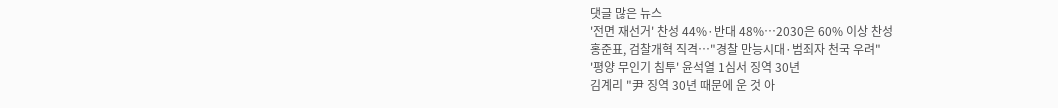댓글 많은 뉴스
'전면 재선거' 찬성 44%·반대 48%…2030은 60% 이상 찬성
홍준표, 검찰개혁 직격…"경찰 만능시대·범죄자 천국 우려"
'평양 무인기 침투' 윤석열 1심서 징역 30년
김계리 "尹 징역 30년 때문에 운 것 아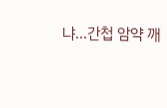냐…간첩 암약 깨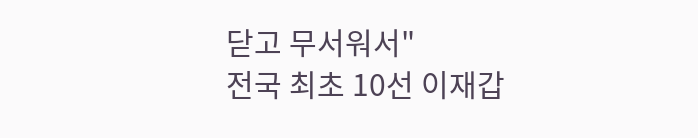닫고 무서워서"
전국 최초 10선 이재갑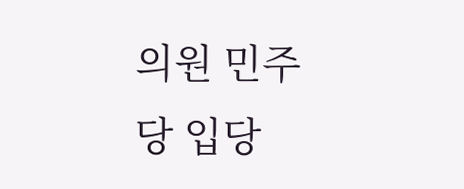의원 민주당 입당